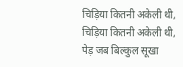चिड़िया कितनी अकेली थी,
चिड़िया कितनी अकेली थी,
पेड़ जब बिल्कुल सूखा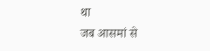था
जब आसमां से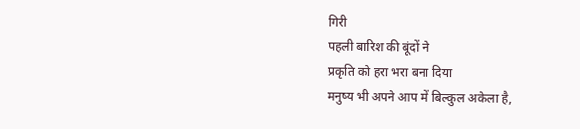गिरी
पहली बारिश की बूंदों ने
प्रकृति को हरा भरा बना दिया
मनुष्य भी अपने आप में बिल्कुल अकेला है,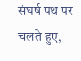संघर्ष पथ पर चलते हुए,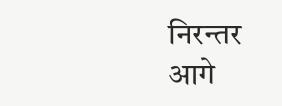निरन्तर आगे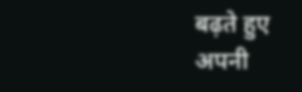बढ़ते हुए
अपनी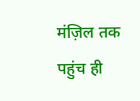मंज़िल तक पहुंच ही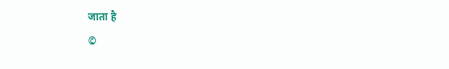जाता है
©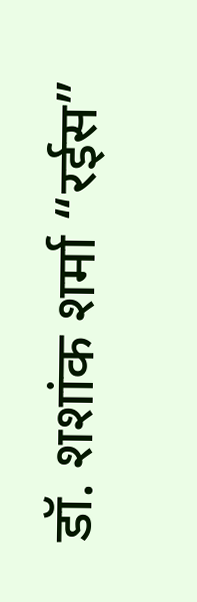डॉ. शशांक शर्मा “रईस”